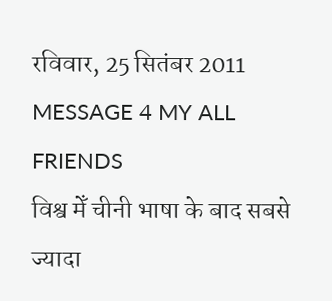रविवार, 25 सितंबर 2011
MESSAGE 4 MY ALL FRIENDS
विश्व मेँ चीनी भाषा के बाद सबसे ज्यादा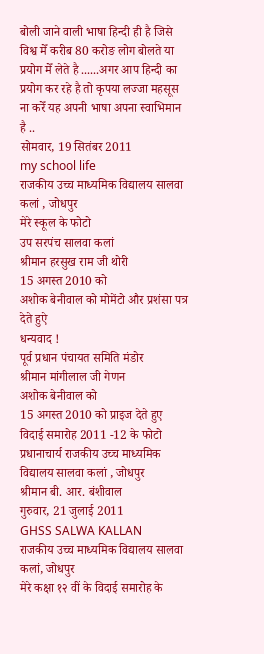बोली जाने वाली भाषा हिन्दी ही है जिसे विश्व मेँ करीब 80 करोङ लोग बोलते या प्रयोग मेँ लेते है ......अगर आप हिन्दी का प्रयोग कर रहे है तो कृपया लज्जा महसूस ना करेँ यह अपनी भाषा अपना स्वाभिमान है ..
सोमवार, 19 सितंबर 2011
my school life
राजकीय उच्च माध्यमिक विद्यालय सालवा कलां , जोधपुर
मेरे स्कूल के फोटो
उप सरपंच सालवा कलां
श्रीमान हरसुख राम जी थोरी
15 अगस्त 2010 को
अशोक बेनीवाल को मोमेंटो और प्रशंसा पत्र देते हुऐ
धन्यवाद !
पूर्व प्रधान पंचायत समिति मंडोर
श्रीमान मांगीलाल जी गेणन
अशोक बेनीवाल को
15 अगस्त 2010 को प्राइज देते हुए
विदाई समारोह 2011 -12 के फोटो
प्रधानाचार्य राजकीय उच्च माध्यमिक विद्यालय सालवा कलां , जोधपुर
श्रीमान बी. आर. बंशीवाल
गुरुवार, 21 जुलाई 2011
GHSS SALWA KALLAN
राजकीय उच्च माध्यमिक विद्यालय सालवा कलां, जोधपुर
मेरे कक्षा १२ वीं के विदाई समारोह के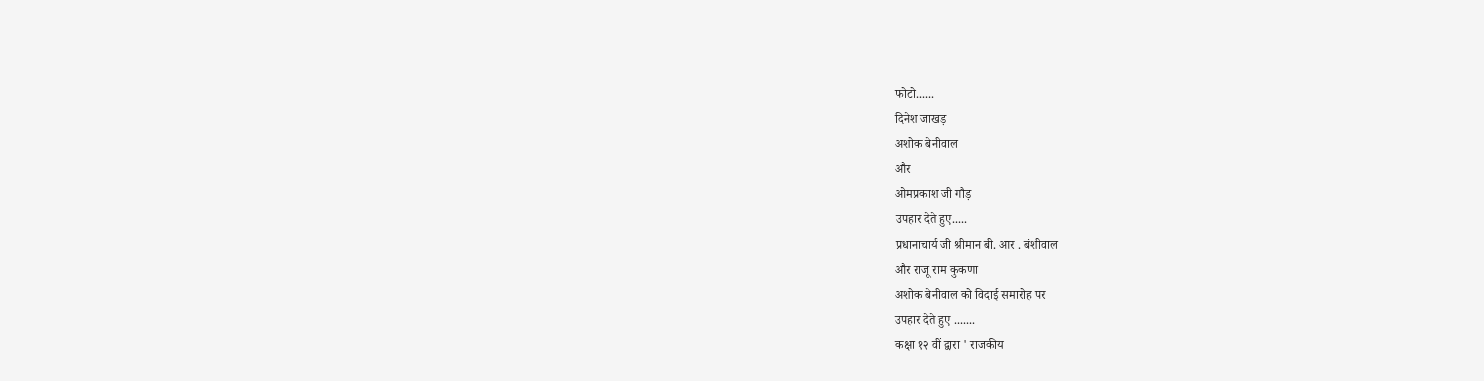फोटो......
दिनेश जाखड़
अशोक बेनीवाल
और
ओमप्रकाश जी गौड़
उपहार देते हुए.....
प्रधानाचार्य जी श्रीमान बी. आर . बंशीवाल
और राजू राम कुकणा
अशोक बेनीवाल को विदाई समारोह पर
उपहार देते हुए .......
कक्षा १२ वीं द्वारा ' राजकीय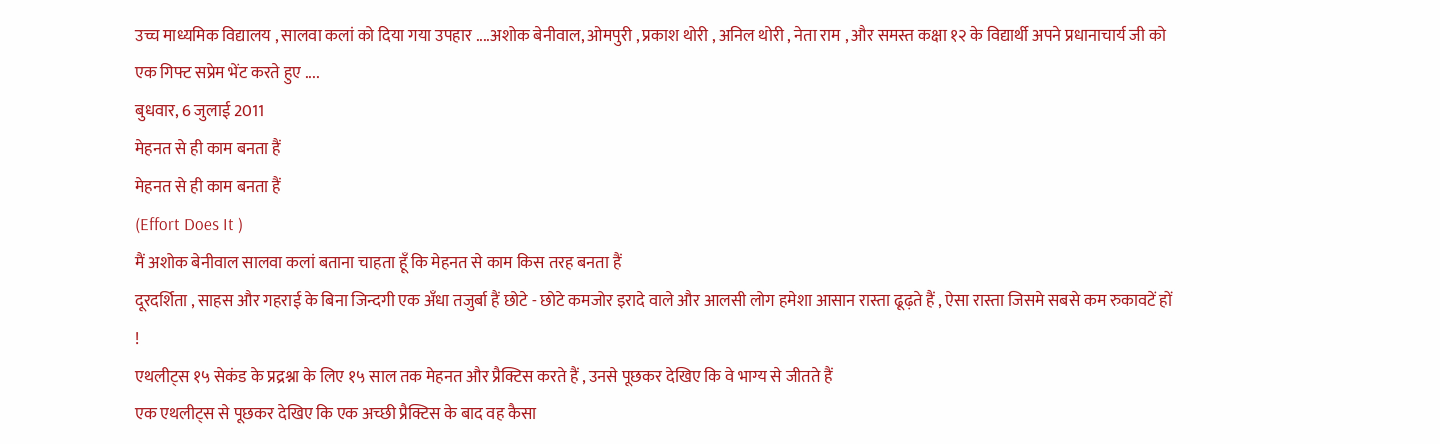उच्च माध्यमिक विद्यालय , सालवा कलां को दिया गया उपहार ....अशोक बेनीवाल, ओमपुरी , प्रकाश थोरी , अनिल थोरी , नेता राम , और समस्त कक्षा १२ के विद्यार्थी अपने प्रधानाचार्य जी को एक गिफ्ट सप्रेम भेंट करते हुए ....
बुधवार, 6 जुलाई 2011
मेहनत से ही काम बनता हैं
मेहनत से ही काम बनता हैं
(Effort Does It )
मैं अशोक बेनीवाल सालवा कलां बताना चाहता हूँ कि मेहनत से काम किस तरह बनता हैं
दूरदर्शिता , साहस और गहराई के बिना जिन्दगी एक अँधा तजुर्बा हैं छोटे - छोटे कमजोर इरादे वाले और आलसी लोग हमेशा आसान रास्ता ढूढ़ते हैं , ऐसा रास्ता जिसमे सबसे कम रुकावटें हों !
एथलीट्स १५ सेकंड के प्रद्रश्ना के लिए १५ साल तक मेहनत और प्रैक्टिस करते हैं , उनसे पूछकर देखिए कि वे भाग्य से जीतते हैं
एक एथलीट्स से पूछकर देखिए कि एक अच्छी प्रैक्टिस के बाद वह कैसा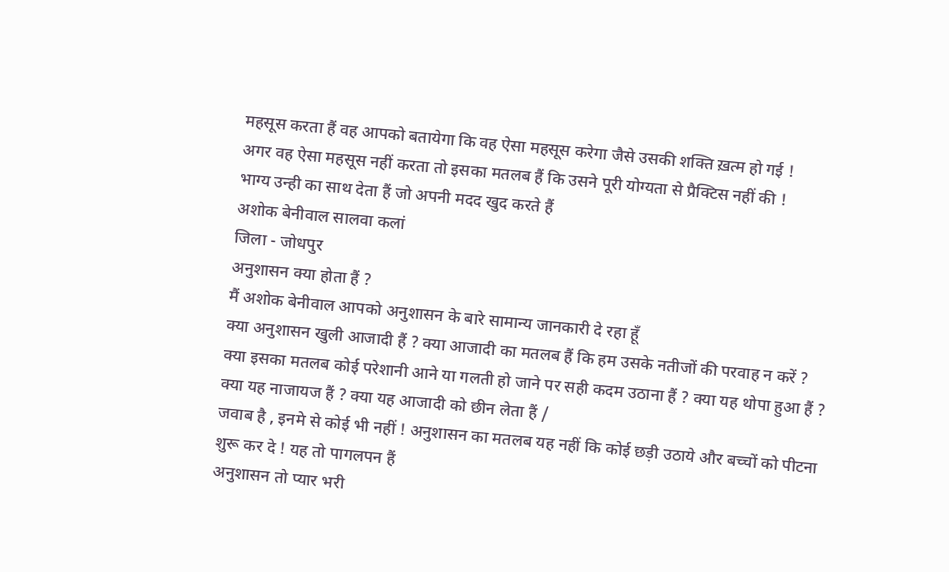महसूस करता हैं वह आपको बतायेगा कि वह ऐसा महसूस करेगा जैसे उसकी शक्ति ख़त्म हो गई !
अगर वह ऐसा महसूस नहीं करता तो इसका मतलब हैं कि उसने पूरी योग्यता से प्रैक्टिस नहीं की !
भाग्य उन्ही का साथ देता हैं जो अपनी मदद खुद करते हैं
अशोक बेनीवाल सालवा कलां
जिला - जोधपुर
अनुशासन क्या होता हैं ?
मैं अशोक बेनीवाल आपको अनुशासन के बारे सामान्य जानकारी दे रहा हूँ
क्या अनुशासन खुली आजादी हैं ? क्या आजादी का मतलब हैं कि हम उसके नतीजों की परवाह न करें ? क्या इसका मतलब कोई परेशानी आने या गलती हो जाने पर सही कदम उठाना हैं ? क्या यह थोपा हुआ हैं ? क्या यह नाजायज हैं ? क्या यह आजादी को छीन लेता हैं /
जवाब है , इनमे से कोई भी नहीं ! अनुशासन का मतलब यह नहीं कि कोई छड़ी उठाये और बच्चों को पीटना शुरू कर दे ! यह तो पागलपन हैं
अनुशासन तो प्यार भरी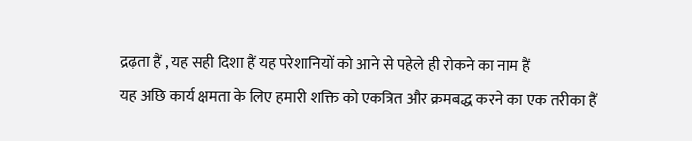द्रढ़ता हैं , यह सही दिशा हैं यह परेशानियों को आने से पहेले ही रोकने का नाम हैं
यह अछि कार्य क्षमता के लिए हमारी शक्ति को एकत्रित और क्रमबद्ध करने का एक तरीका हैं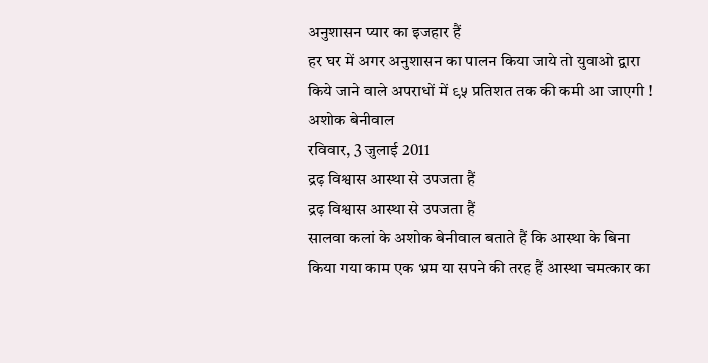अनुशासन प्यार का इजहार हैं
हर घर में अगर अनुशासन का पालन किया जाये तो युवाओ द्वारा किये जाने वाले अपराधों में ९५ प्रतिशत तक की कमी आ जाएगी !
अशोक बेनीवाल
रविवार, 3 जुलाई 2011
द्रढ़ विश्वास आस्था से उपजता हैं
द्रढ़ विश्वास आस्था से उपजता हैं
सालवा कलां के अशोक बेनीवाल बताते हैं कि आस्था के बिना किया गया काम एक भ्रम या सपने की तरह हैं आस्था चमत्कार का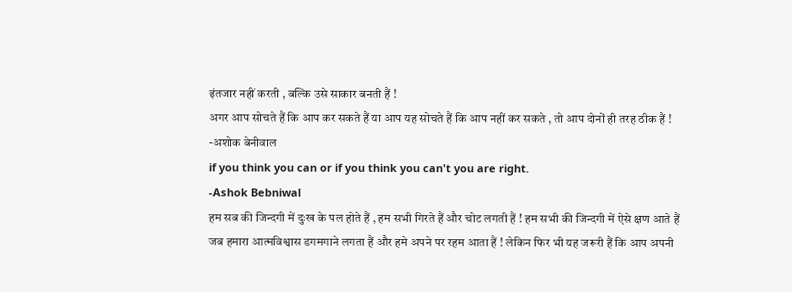इंतजार नहीं करती , बल्कि उसे साकार बनती हैं !
अगर आप सोचते हैं कि आप कर सकते हैं या आप यह सोचते हैं कि आप नहीं कर सकते , तो आप दोनों ही तरह ठीक हैं !
-अशोक बेनीवाल
if you think you can or if you think you can't you are right.
-Ashok Bebniwal
हम सब की जिन्दगी में दुःख के पल होते हैं , हम सभी गिरते हैं और चोट लगती हैं ! हम सभी की जिन्दगी में ऐसे क्षण आते हैं जब हमारा आत्मविश्वास डगमगाने लगता हैं और हमे अपने पर रहम आता हैं ! लेकिन फिर भी यह जरूरी हैं कि आप अपनी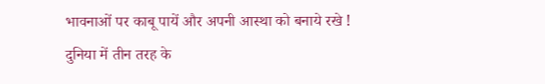भावनाओं पर काबू पायें और अपनी आस्था को बनाये रखे !
दुनिया में तीन तरह के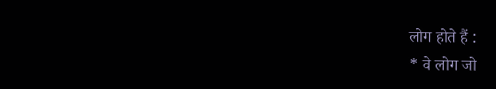लोग होते हैं :
* वे लोग जो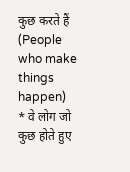कुछ करते हैं (People who make things happen)
* वे लोग जो कुछ होते हुए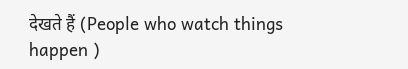देखते हैं (People who watch things happen )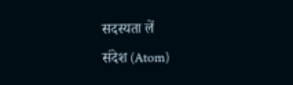सदस्यता लें
संदेश (Atom)